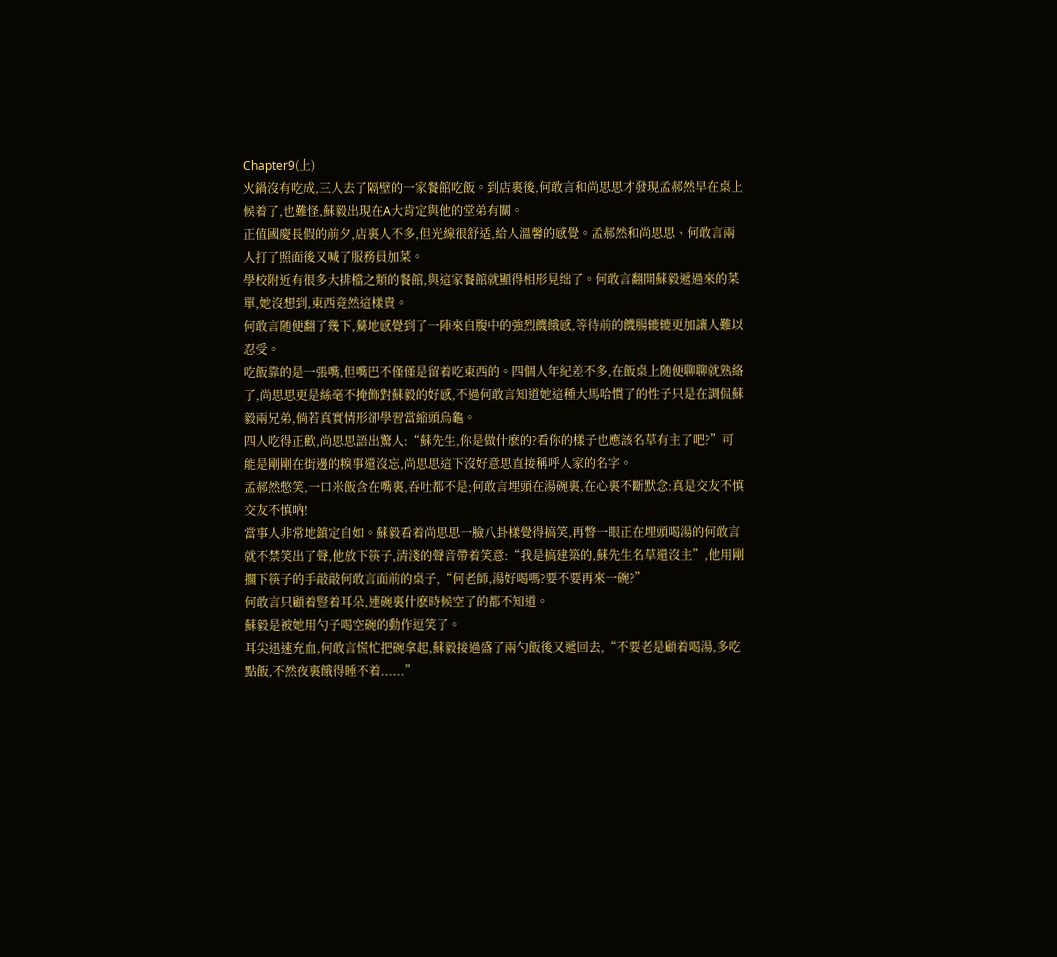Chapter9(上)
火鍋沒有吃成,三人去了隔壁的一家餐館吃飯。到店裏後,何敢言和尚思思才發現孟郝然早在桌上候着了,也難怪,蘇毅出現在A大肯定與他的堂弟有關。
正值國慶長假的前夕,店裏人不多,但光線很舒适,給人溫馨的感覺。孟郝然和尚思思、何敢言兩人打了照面後又喊了服務員加菜。
學校附近有很多大排檔之類的餐館,與這家餐館就顯得相形見绌了。何敢言翻開蘇毅遞過來的菜單,她沒想到,東西竟然這樣貴。
何敢言随便翻了幾下,驀地感覺到了一陣來自腹中的強烈饑餓感,等待前的饑腸辘辘更加讓人難以忍受。
吃飯靠的是一張嘴,但嘴巴不僅僅是留着吃東西的。四個人年紀差不多,在飯桌上随便聊聊就熟絡了,尚思思更是絲毫不掩飾對蘇毅的好感,不過何敢言知道她這種大馬哈慣了的性子只是在調侃蘇毅兩兄弟,倘若真實情形卻學習當縮頭烏龜。
四人吃得正歡,尚思思語出驚人:“蘇先生,你是做什麽的?看你的樣子也應該名草有主了吧?”可能是剛剛在街邊的糗事還沒忘,尚思思這下沒好意思直接稱呼人家的名字。
孟郝然憋笑,一口米飯含在嘴裏,吞吐都不是;何敢言埋頭在湯碗裏,在心裏不斷默念:真是交友不慎交友不慎吶!
當事人非常地鎮定自如。蘇毅看着尚思思一臉八卦樣覺得搞笑,再瞥一眼正在埋頭喝湯的何敢言就不禁笑出了聲,他放下筷子,清淺的聲音帶着笑意:“我是搞建築的,蘇先生名草還沒主”,他用剛擱下筷子的手敲敲何敢言面前的桌子,“何老師,湯好喝嗎?要不要再來一碗?”
何敢言只顧着豎着耳朵,連碗裏什麽時候空了的都不知道。
蘇毅是被她用勺子喝空碗的動作逗笑了。
耳尖迅速充血,何敢言慌忙把碗拿起,蘇毅接過盛了兩勺飯後又遞回去,“不要老是顧着喝湯,多吃點飯,不然夜裏餓得睡不着......”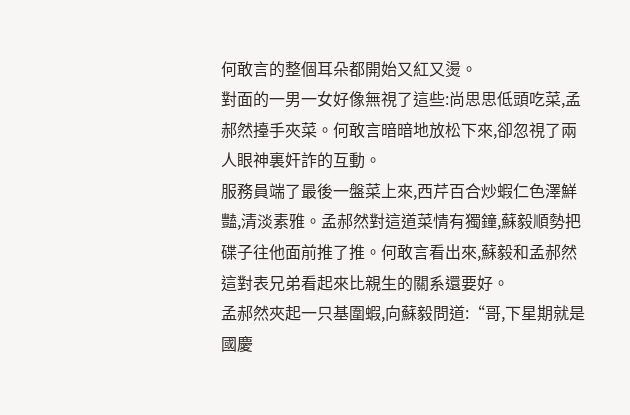何敢言的整個耳朵都開始又紅又燙。
對面的一男一女好像無視了這些:尚思思低頭吃菜,孟郝然擡手夾菜。何敢言暗暗地放松下來,卻忽視了兩人眼神裏奸詐的互動。
服務員端了最後一盤菜上來,西芹百合炒蝦仁色澤鮮豔,清淡素雅。孟郝然對這道菜情有獨鐘,蘇毅順勢把碟子往他面前推了推。何敢言看出來,蘇毅和孟郝然這對表兄弟看起來比親生的關系還要好。
孟郝然夾起一只基圍蝦,向蘇毅問道:“哥,下星期就是國慶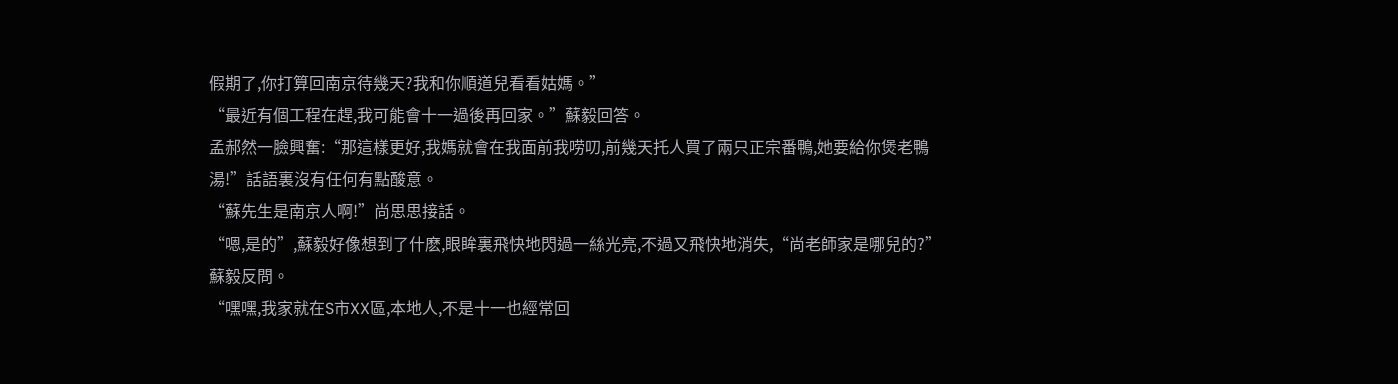假期了,你打算回南京待幾天?我和你順道兒看看姑媽。”
“最近有個工程在趕,我可能會十一過後再回家。”蘇毅回答。
孟郝然一臉興奮:“那這樣更好,我媽就會在我面前我唠叨,前幾天托人買了兩只正宗番鴨,她要給你煲老鴨湯!”話語裏沒有任何有點酸意。
“蘇先生是南京人啊!”尚思思接話。
“嗯,是的”,蘇毅好像想到了什麽,眼眸裏飛快地閃過一絲光亮,不過又飛快地消失,“尚老師家是哪兒的?”蘇毅反問。
“嘿嘿,我家就在S市XX區,本地人,不是十一也經常回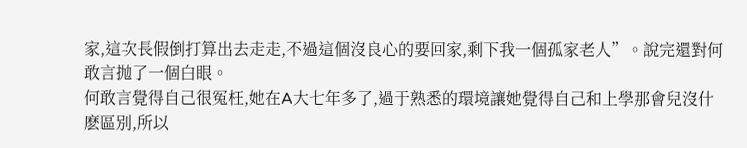家,這次長假倒打算出去走走,不過這個沒良心的要回家,剩下我一個孤家老人”。說完還對何敢言抛了一個白眼。
何敢言覺得自己很冤枉,她在A大七年多了,過于熟悉的環境讓她覺得自己和上學那會兒沒什麽區別,所以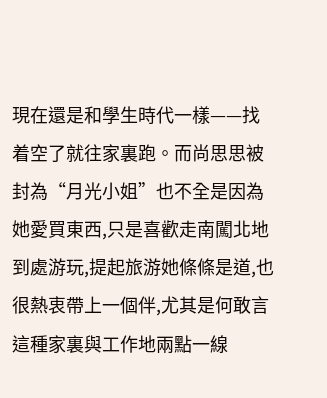現在還是和學生時代一樣——找着空了就往家裏跑。而尚思思被封為“月光小姐”也不全是因為她愛買東西,只是喜歡走南闖北地到處游玩,提起旅游她條條是道,也很熱衷帶上一個伴,尤其是何敢言這種家裏與工作地兩點一線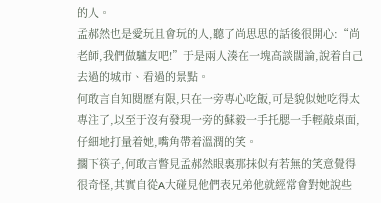的人。
孟郝然也是愛玩且會玩的人,聽了尚思思的話後很開心:“尚老師,我們做驢友吧!”于是兩人湊在一塊高談闊論,說着自己去過的城市、看過的景點。
何敢言自知閱歷有限,只在一旁專心吃飯,可是貌似她吃得太專注了,以至于沒有發現一旁的蘇毅一手托腮一手輕敲桌面,仔細地打量着她,嘴角帶着溫潤的笑。
擱下筷子,何敢言瞥見孟郝然眼裏那抹似有若無的笑意覺得很奇怪,其實自從A大碰見他們表兄弟他就經常會對她說些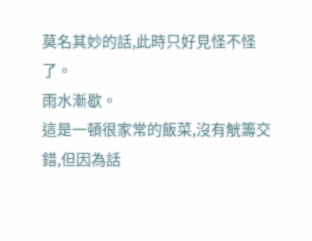莫名其妙的話,此時只好見怪不怪了。
雨水漸歇。
這是一頓很家常的飯菜,沒有觥籌交錯,但因為話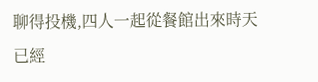聊得投機,四人一起從餐館出來時天已經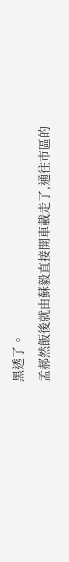黑透了。
孟郝然飯後就由蘇毅直接開車載走了,通往市區的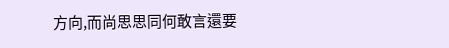方向,而尚思思同何敢言還要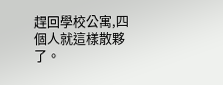趕回學校公寓,四個人就這樣散夥了。